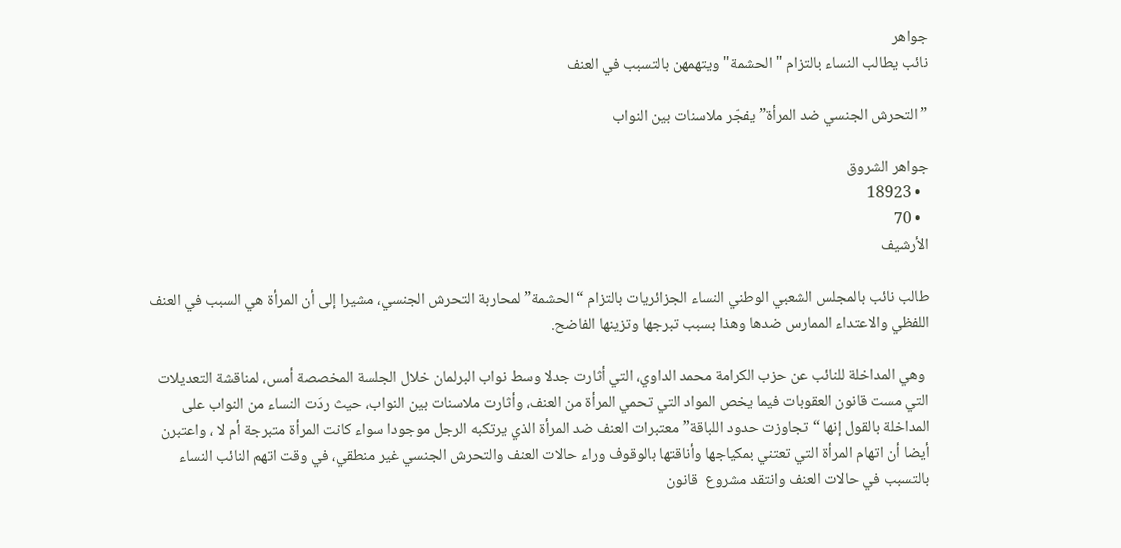جواهر
نائب يطالب النساء بالتزام "الحشمة" ويتهمهن بالتسبب في العنف

”التحرش الجنسي ضد المرأة” يفجّر ملاسنات بين النواب

جواهر الشروق
  • 18923
  • 70
الأرشيف

طالب نائب بالمجلس الشعبي الوطني النساء الجزائريات بالتزام “الحشمة” لمحاربة التحرش الجنسي، مشيرا إلى أن المرأة هي السبب في العنف اللفظي والاعتداء الممارس ضدها وهذا بسبب تبرجها وتزينها الفاضح.

 وهي المداخلة للنائب عن حزب الكرامة محمد الداوي، التي أثارت جدلا وسط نواب البرلمان خلال الجلسة المخصصة أمس، لمناقشة التعديلات التي مست قانون العقوبات فيما يخص المواد التي تحمي المرأة من العنف، وأثارت ملاسنات بين النواب، حيث ردَت النساء من النواب على المداخلة بالقول إنها “تجاوزت حدود اللباقة” معتبرات العنف ضد المرأة الذي يرتكبه الرجل موجودا سواء كانت المرأة متبرجة أم لا ، واعتبرن أيضا أن اتهام المرأة التي تعتني بمكياجها وأناقتها بالوقوف وراء حالات العنف والتحرش الجنسي غير منطقي، في وقت اتهم النائب النساء بالتسبب في حالات العنف وانتقد مشروع  قانون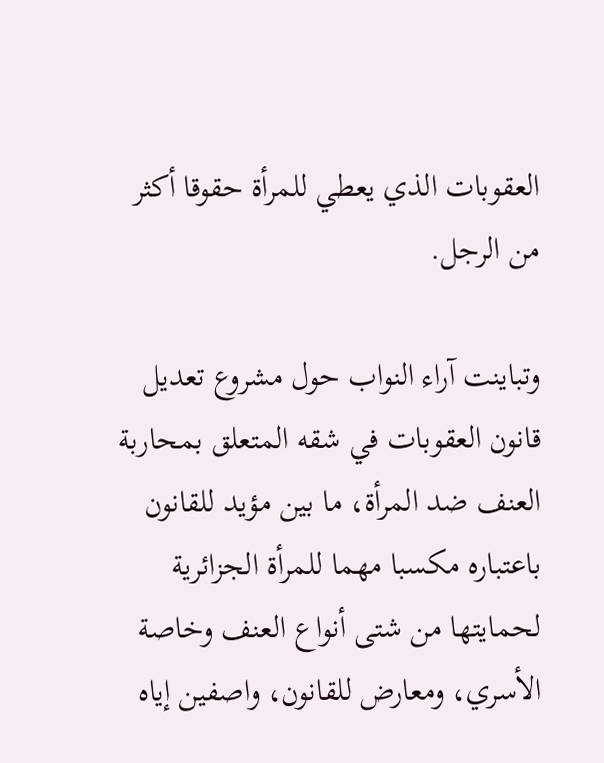العقوبات الذي يعطي للمرأة حقوقا أكثر من الرجل.

وتباينت آراء النواب حول مشروع تعديل قانون العقوبات في شقه المتعلق بمحاربة العنف ضد المرأة، ما بين مؤيد للقانون باعتباره مكسبا مهما للمرأة الجزائرية لحمايتها من شتى أنواع العنف وخاصة الأسري، ومعارض للقانون، واصفين إياه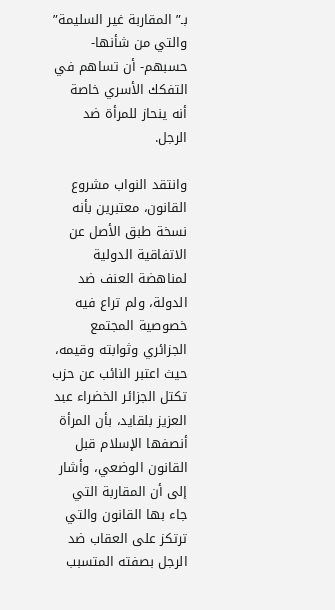بـ” المقاربة غير السليمة” والتي من شأنها-حسبهم- أن تساهم في التفكك الأسري خاصة أنه ينحاز للمرأة ضد الرجل.

وانتقد النواب مشروع القانون، معتبرين بأنه نسخة طبق الأصل عن الاتفاقية الدولية لمناهضة العنف ضد الدولة، ولم تراع فيه خصوصية المجتمع  الجزائري وثوابته وقيمه، حيث اعتبر النائب عن حزب تكتل الجزائر الخضراء عبد العزيز بلقايد، بأن المرأة أنصفها الإسلام قبل القانون الوضعي، وأشار إلى أن المقاربة التي جاء بها القانون والتي ترتكز على العقاب ضد الرجل بصفته المتسبب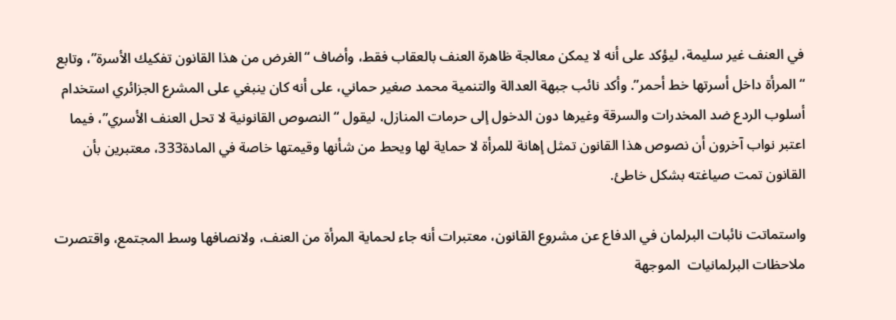في العنف غير سليمة، ليؤكد على أنه لا يمكن معالجة ظاهرة العنف بالعقاب فقط، وأضاف “الغرض من هذا القانون تفكيك الأسرة”، وتابع “المرأة داخل أسرتها خط أحمر”. وأكد نائب جبهة العدالة والتنمية محمد صغير حماني، على أنه كان ينبغي على المشرع الجزائري استخدام أسلوب الردع ضد المخدرات والسرقة وغيرها دون الدخول إلى حرمات المنازل، ليقول “النصوص القانونية لا تحل العنف الأسري”، فيما اعتبر نواب آخرون أن نصوص هذا القانون تمثل إهانة للمرأة لا حماية لها ويحط من شأنها وقيمتها خاصة في المادة333، معتبرين بأن القانون تمت صياغته بشكل خاطئ.

واستماتت نائبات البرلمان في الدفاع عن مشروع القانون، معتبرات أنه جاء لحماية المرأة من العنف، ولانصافها وسط المجتمع، واقتصرت ملاحظات البرلمانيات  الموجهة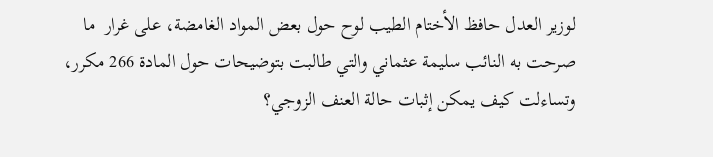لوزير العدل حافظ الأختام الطيب لوح حول بعض المواد الغامضة، على غرار  ما صرحت به النائب سليمة عثماني والتي طالبت بتوضيحات حول المادة 266 مكرر، وتساءلت كيف يمكن إثبات حالة العنف الزوجي؟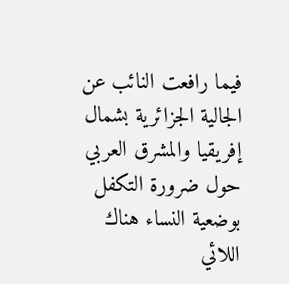فيما رافعت النائب عن الجالية الجزائرية بشمال إفريقيا والمشرق العربي حول ضرورة التكفل بوضعية النساء هناك اللائي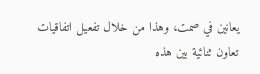يعانين في صمت، وهذا من خلال تفعيل اتفاقيات تعاون ثنائية بين هذه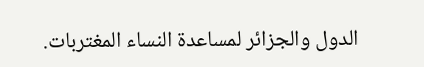الدول والجزائر لمساعدة النساء المغتربات.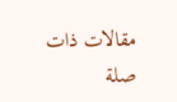مقالات ذات صلة